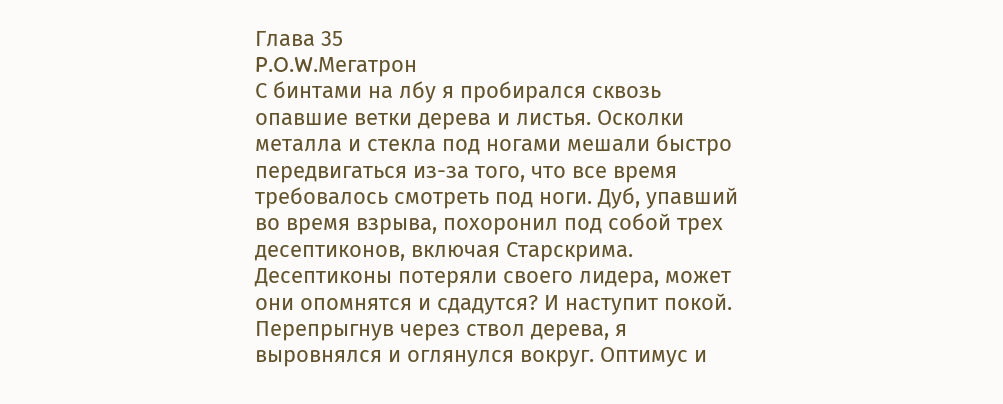Глава 35
P.O.W.Мегатрон
С бинтами на лбу я пробирался сквозь опавшие ветки дерева и листья. Осколки металла и стекла под ногами мешали быстро передвигаться из-за того, что все время требовалось смотреть под ноги. Дуб, упавший во время взрыва, похоронил под собой трех десептиконов, включая Старскрима. Десептиконы потеряли своего лидера, может они опомнятся и сдадутся? И наступит покой.
Перепрыгнув через ствол дерева, я выровнялся и оглянулся вокруг. Оптимус и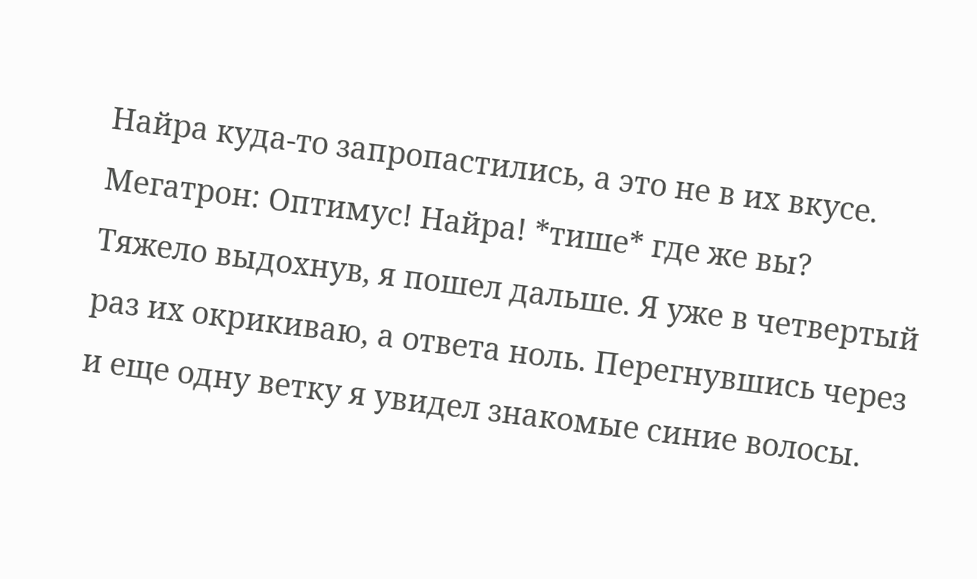Найра куда-то запропастились, а это не в их вкусе.
Мегатрон: Оптимус! Найра! *тише* где же вы?
Тяжело выдохнув, я пошел дальше. Я уже в четвертый раз их окрикиваю, а ответа ноль. Перегнувшись через и еще одну ветку я увидел знакомые синие волосы.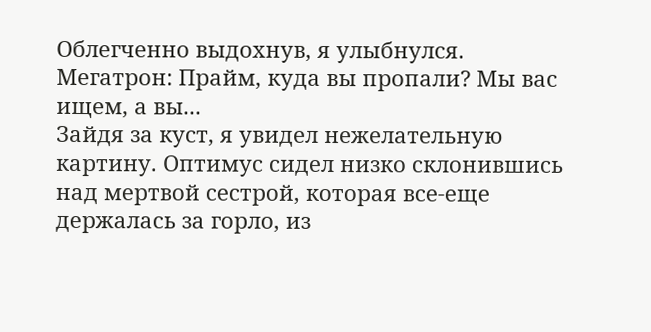Облегченно выдохнув, я улыбнулся.
Мегатрон: Прайм, куда вы пропали? Мы вас ищем, а вы...
Зайдя за куст, я увидел нежелательную картину. Оптимус сидел низко склонившись над мертвой сестрой, которая все-еще держалась за горло, из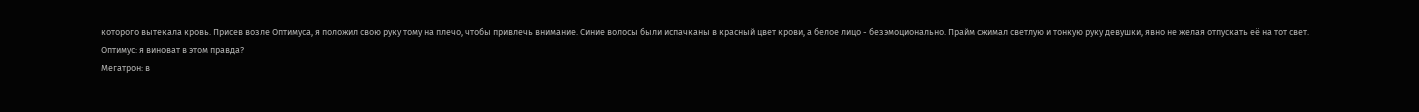которого вытекала кровь. Присев возле Оптимуса, я положил свою руку тому на плечо, чтобы привлечь внимание. Синие волосы были испачканы в красный цвет крови, а белое лицо - безэмоционально. Прайм сжимал светлую и тонкую руку девушки, явно не желая отпускать её на тот свет.
Оптимус: я виноват в этом правда?
Мегатрон: в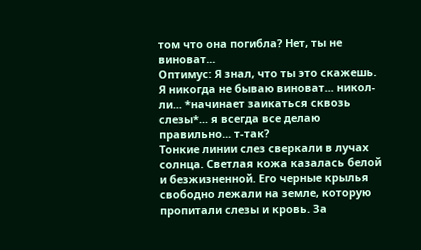том что она погибла? Нет, ты не виноват...
Оптимус: Я знал, что ты это скажешь. Я никогда не бываю виноват... никол-ли... *начинает заикаться сквозь слезы*... я всегда все делаю правильно... т-так?
Тонкие линии слез сверкали в лучах солнца. Светлая кожа казалась белой и безжизненной. Его черные крылья свободно лежали на земле, которую пропитали слезы и кровь. За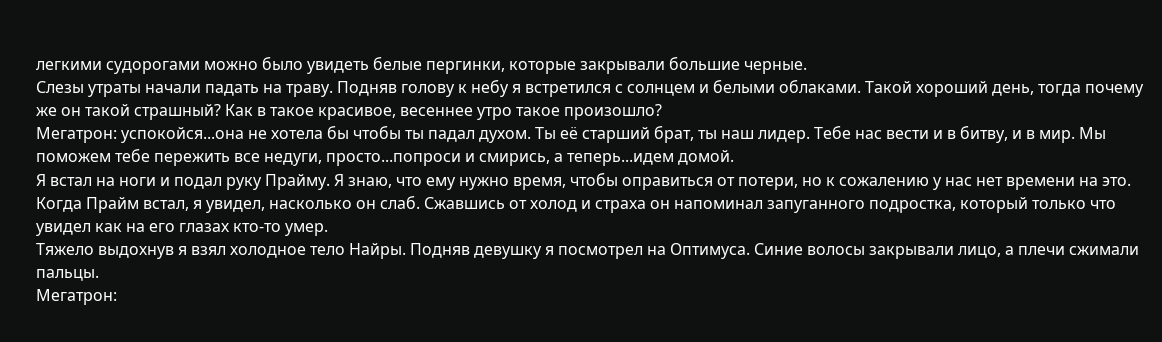легкими судорогами можно было увидеть белые пергинки, которые закрывали большие черные.
Слезы утраты начали падать на траву. Подняв голову к небу я встретился с солнцем и белыми облаками. Такой хороший день, тогда почему же он такой страшный? Как в такое красивое, весеннее утро такое произошло?
Мегатрон: успокойся...она не хотела бы чтобы ты падал духом. Ты её старший брат, ты наш лидер. Тебе нас вести и в битву, и в мир. Мы поможем тебе пережить все недуги, просто...попроси и смирись, а теперь...идем домой.
Я встал на ноги и подал руку Прайму. Я знаю, что ему нужно время, чтобы оправиться от потери, но к сожалению у нас нет времени на это. Когда Прайм встал, я увидел, насколько он слаб. Сжавшись от холод и страха он напоминал запуганного подростка, который только что увидел как на его глазах кто-то умер.
Тяжело выдохнув я взял холодное тело Найры. Подняв девушку я посмотрел на Оптимуса. Синие волосы закрывали лицо, а плечи сжимали пальцы.
Мегатрон: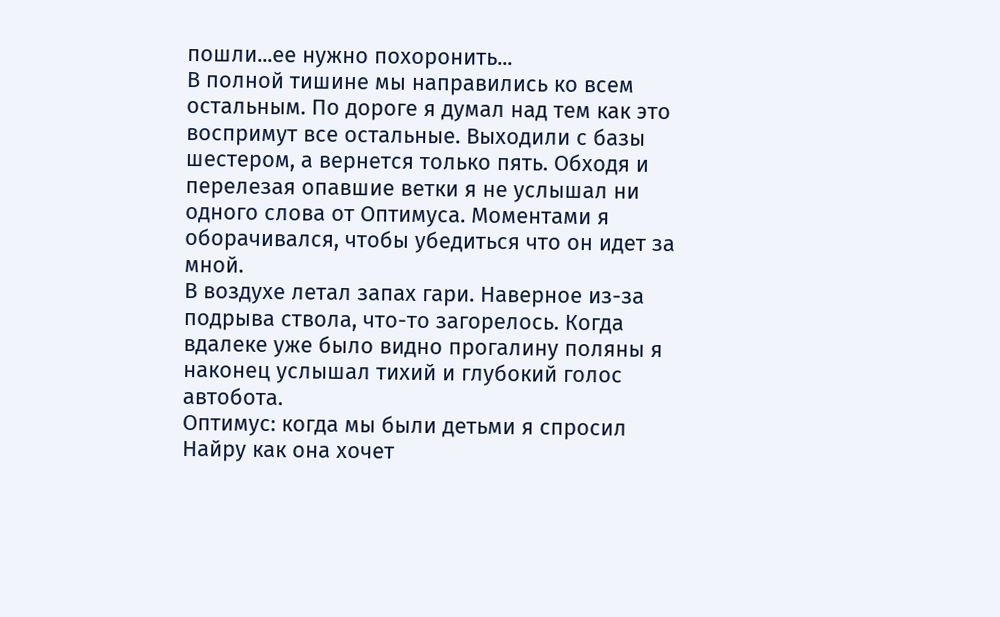пошли...ее нужно похоронить...
В полной тишине мы направились ко всем остальным. По дороге я думал над тем как это воспримут все остальные. Выходили с базы шестером, а вернется только пять. Обходя и перелезая опавшие ветки я не услышал ни одного слова от Оптимуса. Моментами я оборачивался, чтобы убедиться что он идет за мной.
В воздухе летал запах гари. Наверное из-за подрыва ствола, что-то загорелось. Когда вдалеке уже было видно прогалину поляны я наконец услышал тихий и глубокий голос автобота.
Оптимус: когда мы были детьми я спросил Найру как она хочет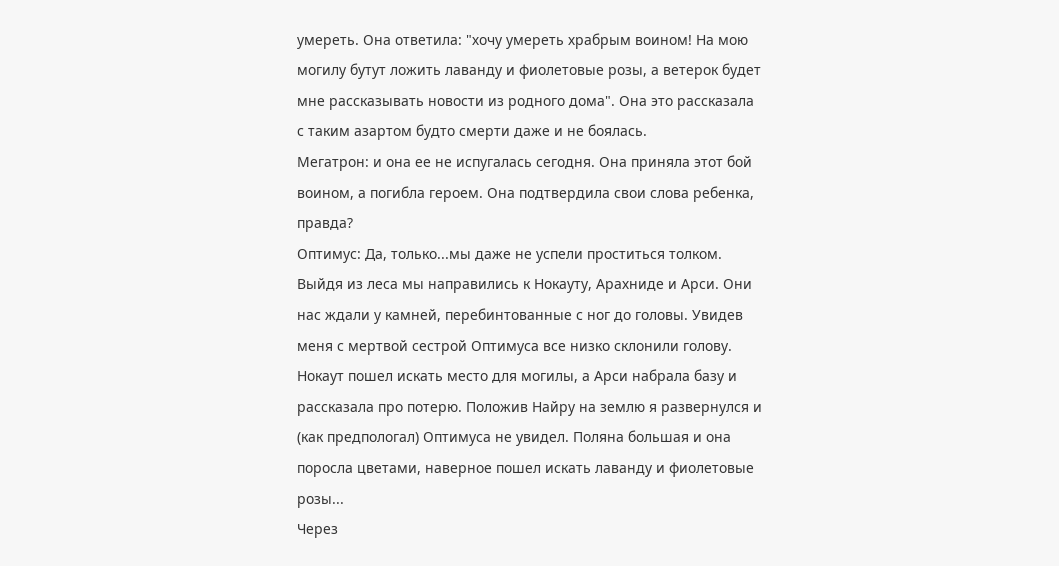умереть. Она ответила: "хочу умереть храбрым воином! На мою могилу бутут ложить лаванду и фиолетовые розы, а ветерок будет мне рассказывать новости из родного дома". Она это рассказала с таким азартом будто смерти даже и не боялась.
Мегатрон: и она ее не испугалась сегодня. Она приняла этот бой воином, а погибла героем. Она подтвердила свои слова ребенка, правда?
Оптимус: Да, только...мы даже не успели проститься толком.
Выйдя из леса мы направились к Нокауту, Арахниде и Арси. Они нас ждали у камней, перебинтованные с ног до головы. Увидев меня с мертвой сестрой Оптимуса все низко склонили голову. Нокаут пошел искать место для могилы, а Арси набрала базу и рассказала про потерю. Положив Найру на землю я развернулся и (как предпологал) Оптимуса не увидел. Поляна большая и она поросла цветами, наверное пошел искать лаванду и фиолетовые розы...
Через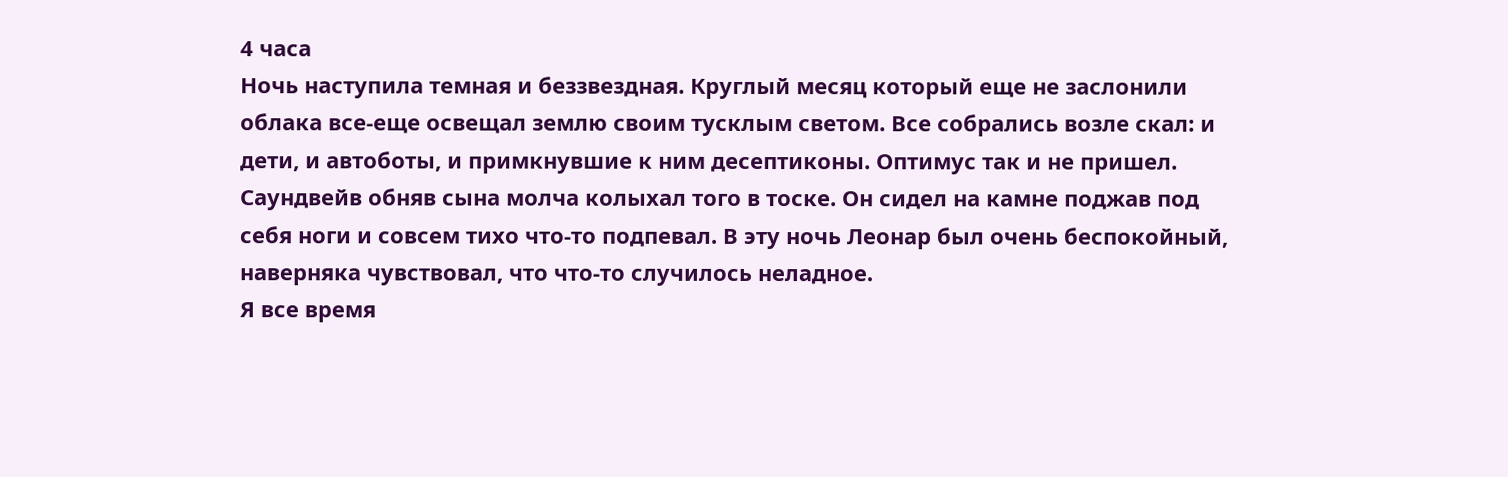4 часа
Ночь наступила темная и беззвездная. Круглый месяц который еще не заслонили облака все-еще освещал землю своим тусклым светом. Все собрались возле скал: и дети, и автоботы, и примкнувшие к ним десептиконы. Оптимус так и не пришел. Саундвейв обняв сына молча колыхал того в тоске. Он сидел на камне поджав под себя ноги и совсем тихо что-то подпевал. В эту ночь Леонар был очень беспокойный, наверняка чувствовал, что что-то случилось неладное.
Я все время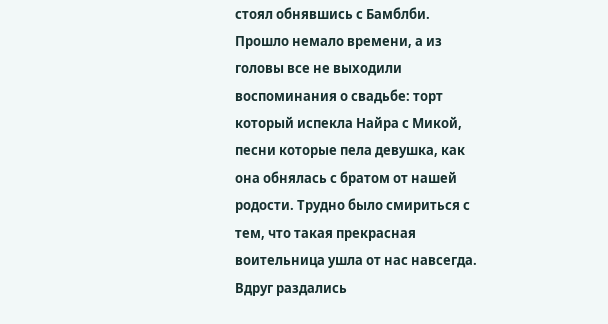стоял обнявшись с Бамблби. Прошло немало времени, а из головы все не выходили воспоминания о свадьбе: торт который испекла Найра с Микой, песни которые пела девушка, как она обнялась с братом от нашей родости. Трудно было смириться с тем, что такая прекрасная воительница ушла от нас навсегда.
Вдруг раздались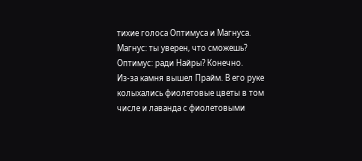тихие голоса Оптимуса и Магнуса.
Магнус: ты уверен, что сможешь?
Оптимус: ради Найры? Конечно.
Из-за камня вышел Прайм. В его руке колыхались фиолетовые цветы в том числе и лаванда с фиолетовыми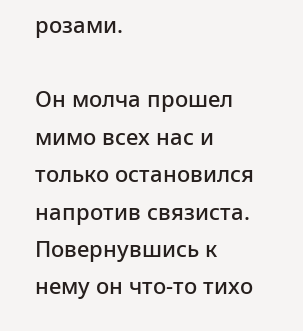розами.

Он молча прошел мимо всех нас и только остановился напротив связиста. Повернувшись к нему он что-то тихо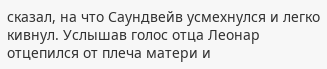сказал, на что Саундвейв усмехнулся и легко кивнул. Услышав голос отца Леонар отцепился от плеча матери и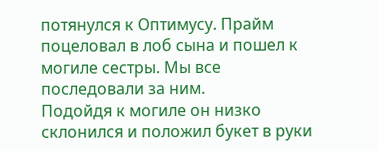потянулся к Оптимусу. Прайм поцеловал в лоб сына и пошел к могиле сестры. Мы все последовали за ним.
Подойдя к могиле он низко склонился и положил букет в руки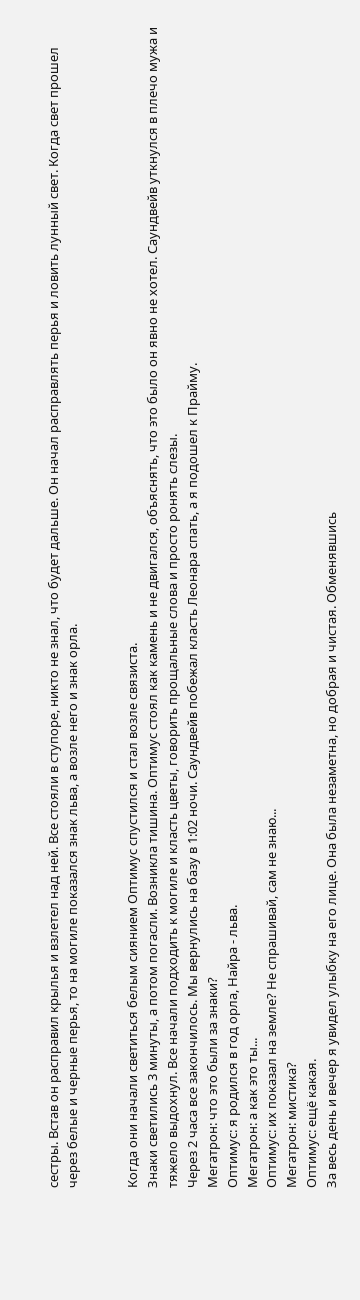сестры. Встав он расправил крылья и взлетел над ней. Все стояли в ступоре, никто не знал, что будет дальше. Он начал расправлять перья и ловить лунный свет. Когда свет прошел через белые и черные перья, то на могиле показался знак льва, а возле него и знак орла.


Когда они начали светиться белым сиянием Оптимус спустился и стал возле связиста.
Знаки светились 3 минуты, а потом погасли. Возникла тишина. Оптимус стоял как камень и не двигался, объяснять, что это было он явно не хотел. Саундвейв уткнулся в плечо мужа и тяжело выдохнул. Все начали подходить к могиле и класть цветы, говорить прощальные слова и просто ронять слезы.
Через 2 часа все закончилось. Мы вернулись на базу в 1:02 ночи. Саундвейв побежал класть Леонара спать, а я подошел к Прайму.
Мегатрон: что это были за знаки?
Оптимус: я родился в год орла, Найра - льва.
Мегатрон: а как это ты...
Оптимус: их показал на земле? Не спрашивай, сам не знаю...
Мегатрон: мистика?
Оптимус: ещё какая.
За весь день и вечер я увидел улыбку на его лице. Она была незаметна, но добрая и чистая. Обменявшись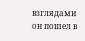взглядами он пошел в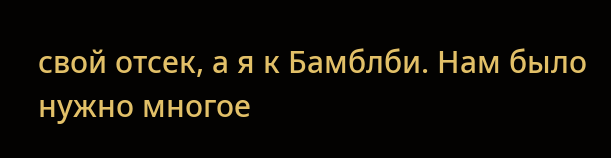свой отсек, а я к Бамблби. Нам было нужно многое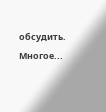обсудить. Многое...